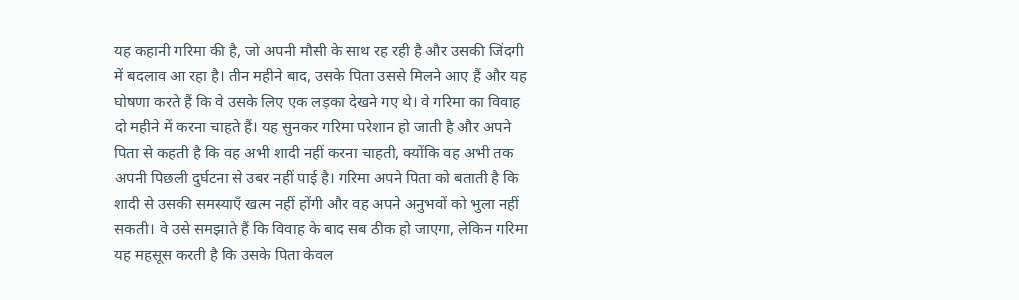यह कहानी गरिमा की है, जो अपनी मौसी के साथ रह रही है और उसकी जिंदगी में बदलाव आ रहा है। तीन महीने बाद, उसके पिता उससे मिलने आए हैं और यह घोषणा करते हैं कि वे उसके लिए एक लड़का देखने गए थे। वे गरिमा का विवाह दो महीने में करना चाहते हैं। यह सुनकर गरिमा परेशान हो जाती है और अपने पिता से कहती है कि वह अभी शादी नहीं करना चाहती, क्योंकि वह अभी तक अपनी पिछली दुर्घटना से उबर नहीं पाई है। गरिमा अपने पिता को बताती है कि शादी से उसकी समस्याएँ खत्म नहीं होंगी और वह अपने अनुभवों को भुला नहीं सकती। वे उसे समझाते हैं कि विवाह के बाद सब ठीक हो जाएगा, लेकिन गरिमा यह महसूस करती है कि उसके पिता केवल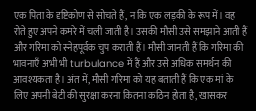एक पिता के दृष्टिकोण से सोचते हैं, न कि एक लड़की के रूप में। वह रोते हुए अपने कमरे में चली जाती है। उसकी मौसी उसे समझाने आती हैं और गरिमा को स्नेहपूर्वक चुप कराती हैं। मौसी जानती हैं कि गरिमा की भावनाएँ अभी भी turbulance में हैं और उसे अधिक समर्थन की आवश्यकता है। अंत में, मौसी गरिमा को यह बताती हैं कि एक मां के लिए अपनी बेटी की सुरक्षा करना कितना कठिन होता है, खासकर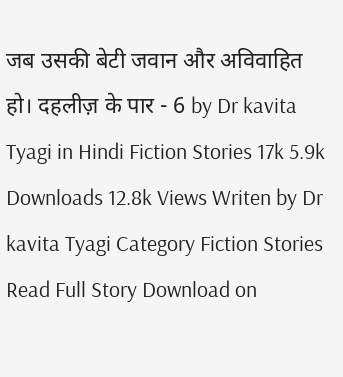जब उसकी बेटी जवान और अविवाहित हो। दहलीज़ के पार - 6 by Dr kavita Tyagi in Hindi Fiction Stories 17k 5.9k Downloads 12.8k Views Writen by Dr kavita Tyagi Category Fiction Stories Read Full Story Download on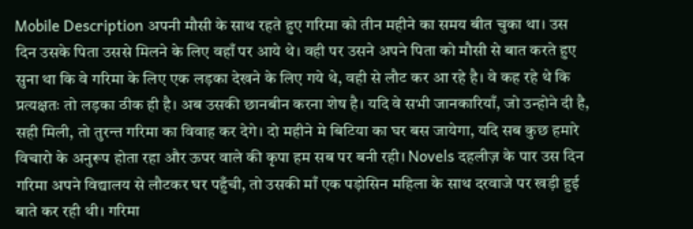Mobile Description अपनी मौसी के साथ रहते हुए गरिमा को तीन महीने का समय बीत चुका था। उस दिन उसके पिता उससे मिलने के लिए वहाँ पर आये थे। वही पर उसने अपने पिता को मौसी से बात करते हुए सुना था कि वे गरिमा के लिए एक लड़का देखने के लिए गये थे, वही से लौट कर आ रहे है। वे कह रहे थे कि प्रत्यक्षतः तो लड़का ठीक ही है। अब उसकी छानबीन करना शेष है। यदि वे सभी जानकारियाँ, जो उन्होने दी है, सही मिली, तो तुरन्त गरिमा का विवाह कर देगे। दो महीने मे बिटिया का घर बस जायेगा, यदि सब कुछ हमारे विचारो के अनुरूप होता रहा और ऊपर वाले की कृपा हम सब पर बनी रही। Novels दहलीज़ के पार उस दिन गरिमा अपने विद्यालय से लौटकर घर पहुँची, तो उसकी माँ एक पड़ोसिन महिला के साथ दरवाजे पर खड़ी हुई बाते कर रही थी। गरिमा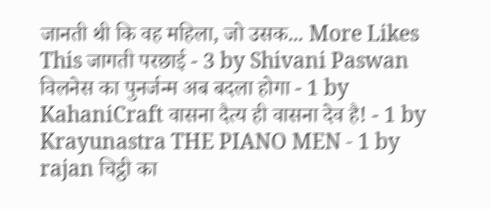जानती थी कि वह महिला, जो उसक... More Likes This जागती परछाई - 3 by Shivani Paswan विलनेस का पुनर्जन्म अब बदला होगा - 1 by KahaniCraft वासना दैत्य ही वासना देव है! - 1 by Krayunastra THE PIANO MEN - 1 by rajan चिट्ठी का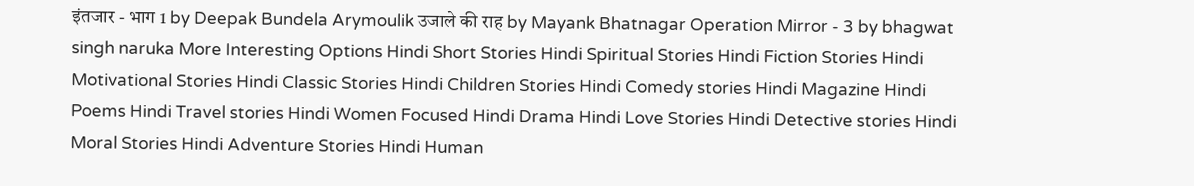इंतजार - भाग 1 by Deepak Bundela Arymoulik उजाले की राह by Mayank Bhatnagar Operation Mirror - 3 by bhagwat singh naruka More Interesting Options Hindi Short Stories Hindi Spiritual Stories Hindi Fiction Stories Hindi Motivational Stories Hindi Classic Stories Hindi Children Stories Hindi Comedy stories Hindi Magazine Hindi Poems Hindi Travel stories Hindi Women Focused Hindi Drama Hindi Love Stories Hindi Detective stories Hindi Moral Stories Hindi Adventure Stories Hindi Human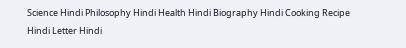Science Hindi Philosophy Hindi Health Hindi Biography Hindi Cooking Recipe Hindi Letter Hindi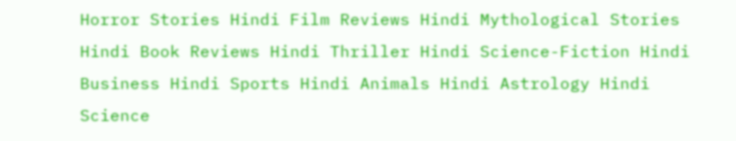Horror Stories Hindi Film Reviews Hindi Mythological Stories Hindi Book Reviews Hindi Thriller Hindi Science-Fiction Hindi Business Hindi Sports Hindi Animals Hindi Astrology Hindi Science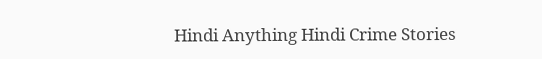Hindi Anything Hindi Crime Stories